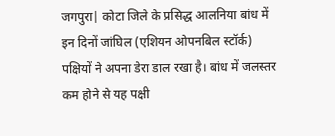जगपुरा| कोटा जिले के प्रसिद्ध आलनिया बांध में इन दिनों जांघिल (एशियन ओपनबिल स्टॉर्क) पक्षियों ने अपना डेरा डाल रखा है। बांध में जलस्तर कम होने से यह पक्षी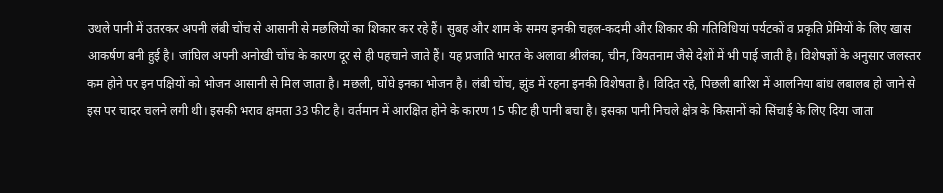उथले पानी में उतरकर अपनी लंबी चोंच से आसानी से मछलियों का शिकार कर रहे हैं। सुबह और शाम के समय इनकी चहल-कदमी और शिकार की गतिविधियां पर्यटकों व प्रकृति प्रेमियों के लिए खास आकर्षण बनी हुई है। जांघिल अपनी अनोखी चोंच के कारण दूर से ही पहचाने जाते हैं। यह प्रजाति भारत के अलावा श्रीलंका, चीन, वियतनाम जैसे देशों में भी पाई जाती है। विशेषज्ञों के अनुसार जलस्तर कम होने पर इन पक्षियों को भोजन आसानी से मिल जाता है। मछली, घोंघे इनका भोजन है। लंबी चोंच, झुंड में रहना इनकी विशेषता है। विदित रहे, पिछली बारिश में आलनिया बांध लबालब हो जाने से इस पर चादर चलने लगी थी। इसकी भराव क्षमता 33 फीट है। वर्तमान में आरक्षित होने के कारण 15 फीट ही पानी बचा है। इसका पानी निचले क्षेत्र के किसानों को सिंचाई के लिए दिया जाता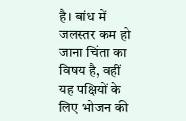है। बांध में जलस्तर कम हो जाना चिंता का विषय है, वहीं यह पक्षियों के लिए भोजन की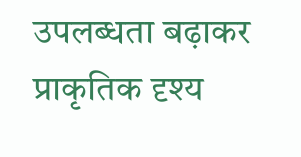उपलब्धता बढ़ाकर प्राकृतिक दृश्य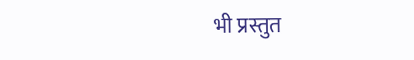भी प्रस्तुत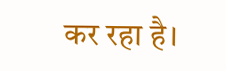कर रहा है।